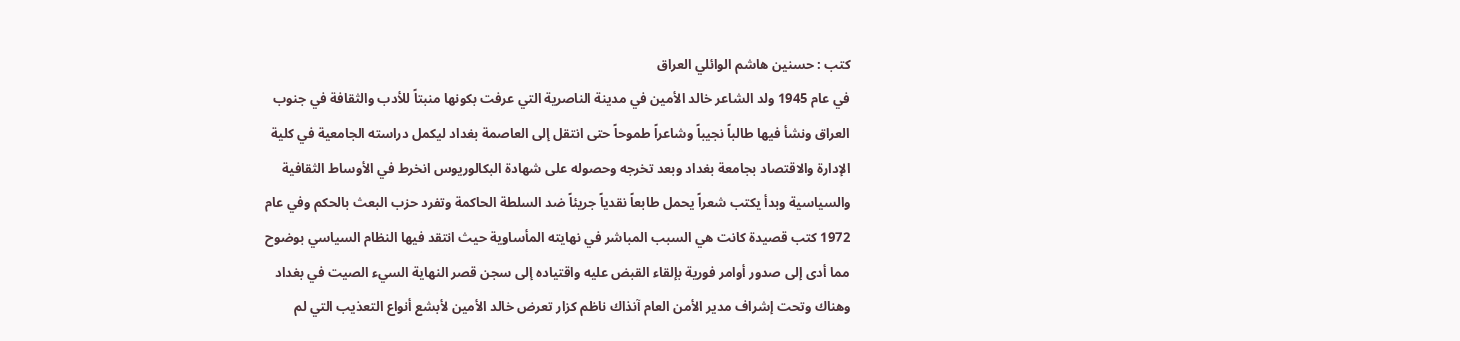كتب : حسنين هاشم الوائلي العراق
في عام 1945 ولد الشاعر خالد الأمين في مدينة الناصرية التي عرفت بكونها منبتاً للأدب والثقافة في جنوب العراق ونشأ فيها طالباً نجيباً وشاعراً طموحاً حتى انتقل إلى العاصمة بغداد ليكمل دراسته الجامعية في كلية الإدارة والاقتصاد بجامعة بغداد وبعد تخرجه وحصوله على شهادة البكالوريوس انخرط في الأوساط الثقافية والسياسية وبدأ يكتب شعراً يحمل طابعاً نقدياً جريئاً ضد السلطة الحاكمة وتفرد حزب البعث بالحكم وفي عام 1972 كتب قصيدة كانت هي السبب المباشر في نهايته المأساوية حيث انتقد فيها النظام السياسي بوضوح مما أدى إلى صدور أوامر فورية بإلقاء القبض عليه واقتياده إلى سجن قصر النهاية السيء الصيت في بغداد وهناك وتحت إشراف مدير الأمن العام آنذاك ناظم كزار تعرض خالد الأمين لأبشع أنواع التعذيب التي لم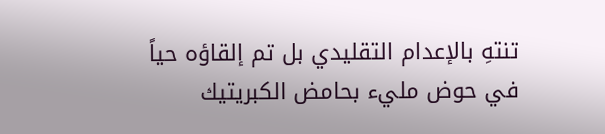تنتهِ بالإعدام التقليدي بل تم إلقاؤه حياً في حوض مليء بحامض الكبريتيك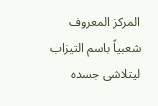المركز المعروف شعبياً باسم التيزاب ليتلاشى جسده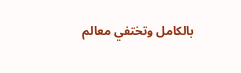بالكامل وتختفي معالم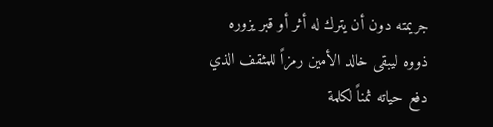جريمته دون أن يترك له أثر أو قبر يزوره ذووه ليبقى خالد الأمين رمزاً للمثقف الذي دفع حياته ثمناً لكلمة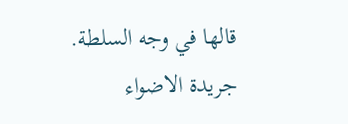قالها في وجه السلطة.
جريدة الاضواء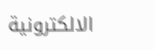الالكترونية